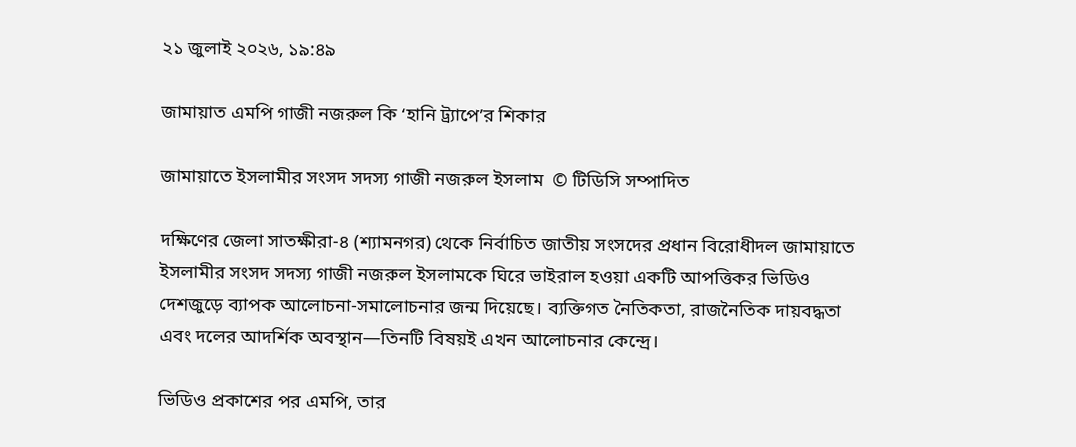২১ জুলাই ২০২৬, ১৯:৪৯

জামায়াত এমপি গাজী নজরুল কি ‘হানি ট্র্যাপে’র শিকার

জামায়াতে ইসলামীর সংসদ সদস্য গাজী নজরুল ইসলাম  © টিডিসি সম্পাদিত

দক্ষিণের জেলা সাতক্ষীরা-৪ (শ্যামনগর) থেকে নির্বাচিত জাতীয় সংসদের প্রধান বিরোধীদল জামায়াতে ইসলামীর সংসদ সদস্য গাজী নজরুল ইসলামকে ঘিরে ভাইরাল হওয়া একটি আপত্তিকর ভিডিও দেশজুড়ে ব্যাপক আলোচনা-সমালোচনার জন্ম দিয়েছে। ব্যক্তিগত নৈতিকতা, রাজনৈতিক দায়বদ্ধতা এবং দলের আদর্শিক অবস্থান—তিনটি বিষয়ই এখন আলোচনার কেন্দ্রে।

ভিডিও প্রকাশের পর এমপি, তার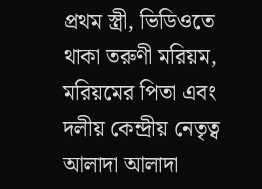প্রথম স্ত্রী, ভিডিওতে থাকা তরুণী মরিয়ম, মরিয়মের পিতা এবং দলীয় কেন্দ্রীয় নেতৃত্ব আলাদা আলাদা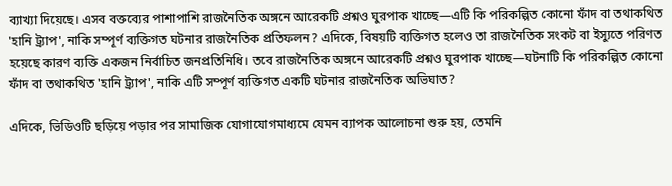ব্যাখ্যা দিয়েছে। এসব বক্তব্যের পাশাপাশি রাজনৈতিক অঙ্গনে আরেকটি প্রশ্নও ঘুরপাক খাচ্ছে—এটি কি পরিকল্পিত কোনো ফাঁদ বা তথাকথিত 'হানি ট্র্যাপ', নাকি সম্পূর্ণ ব্যক্তিগত ঘটনার রাজনৈতিক প্রতিফলন? এদিকে, বিষয়টি ব্যক্তিগত হলেও তা রাজনৈতিক সংকট বা ইস্যুতে পরিণত হয়েছে কারণ ব্যক্তি একজন নির্বাচিত জনপ্রতিনিধি। তবে রাজনৈতিক অঙ্গনে আরেকটি প্রশ্নও ঘুরপাক খাচ্ছে—ঘটনাটি কি পরিকল্পিত কোনো ফাঁদ বা তথাকথিত 'হানি ট্র্যাপ', নাকি এটি সম্পূর্ণ ব্যক্তিগত একটি ঘটনার রাজনৈতিক অভিঘাত?

এদিকে, ভিডিওটি ছড়িয়ে পড়ার পর সামাজিক যোগাযোগমাধ্যমে যেমন ব্যাপক আলোচনা শুরু হয়, তেমনি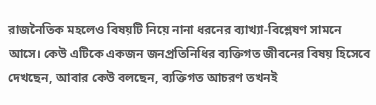রাজনৈতিক মহলেও বিষয়টি নিয়ে নানা ধরনের ব্যাখ্যা-বিশ্লেষণ সামনে আসে। কেউ এটিকে একজন জনপ্রতিনিধির ব্যক্তিগত জীবনের বিষয় হিসেবে দেখছেন, আবার কেউ বলছেন, ব্যক্তিগত আচরণ তখনই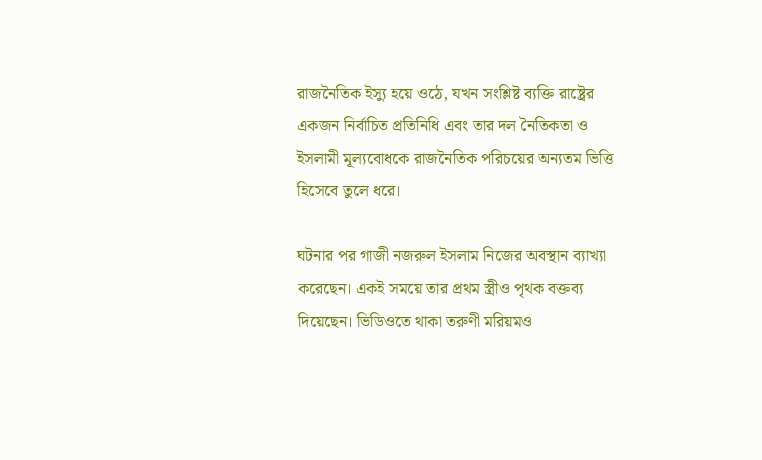রাজনৈতিক ইস্যু হয়ে ওঠে, যখন সংশ্লিষ্ট ব্যক্তি রাষ্ট্রের একজন নির্বাচিত প্রতিনিধি এবং তার দল নৈতিকতা ও ইসলামী মূল্যবোধকে রাজনৈতিক পরিচয়ের অন্যতম ভিত্তি হিসেবে তুলে ধরে।

ঘটনার পর গাজী নজরুল ইসলাম নিজের অবস্থান ব্যাখ্যা করেছেন। একই সময়ে তার প্রথম স্ত্রীও পৃথক বক্তব্য দিয়েছেন। ভিডিওতে থাকা তরুণী মরিয়মও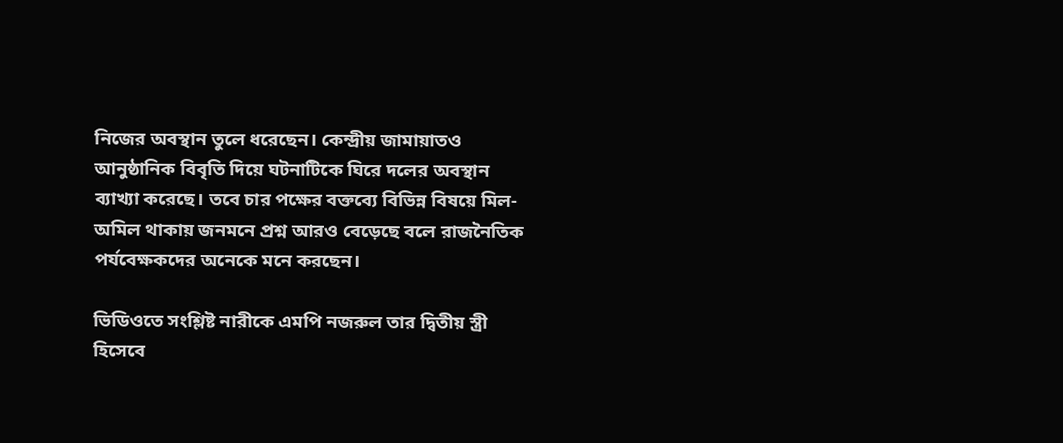নিজের অবস্থান তুলে ধরেছেন। কেন্দ্রীয় জামায়াতও আনুষ্ঠানিক বিবৃতি দিয়ে ঘটনাটিকে ঘিরে দলের অবস্থান ব্যাখ্যা করেছে। তবে চার পক্ষের বক্তব্যে বিভিন্ন বিষয়ে মিল-অমিল থাকায় জনমনে প্রশ্ন আরও বেড়েছে বলে রাজনৈতিক পর্যবেক্ষকদের অনেকে মনে করছেন।

ভিডিওতে সংশ্লিষ্ট নারীকে এমপি নজরুল তার দ্বিতীয় স্ত্রী হিসেবে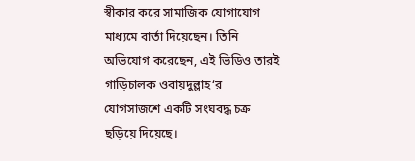স্বীকার করে সামাজিক যোগাযোগ মাধ্যমে বার্তা দিয়েছেন। তিনি অভিযোগ করেছেন, এই ভিডিও তারই গাড়িচালক ওবায়দুল্লাহ‘র যোগসাজশে একটি সংঘবদ্ধ চক্র ছড়িয়ে দিয়েছে।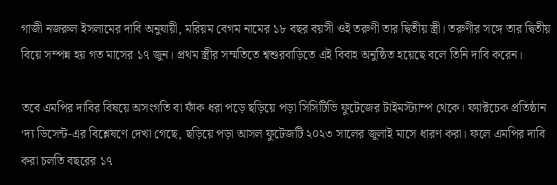গাজী নজরুল ইসলামের দাবি অনুযায়ী, মরিয়ম বেগম নামের ১৮ বছর বয়সী ওই তরুণী তার দ্বিতীয় স্ত্রী। তরুণীর সঙ্গে তার দ্বিতীয় বিয়ে সম্পন্ন হয় গত মাসের ১৭ জুন। প্রথম স্ত্রীর সম্মতিতে শ্বশুরবাড়িতে এই বিবাহ অনুষ্ঠিত হয়েছে বলে তিনি দাবি করেন।

তবে এমপির দাবির বিষয়ে অসংগতি বা ফাঁক ধরা পড়ে ছড়িয়ে পড়া সিসিটিভি ফুটেজের টাইমস্ট্যাম্প থেকে। ফ্যাক্টচেক প্রতিষ্ঠান ‘দ্য ডিসেন্ট-এর বিশ্লেষণে দেখা গেছে, ছড়িয়ে পড়া আসল ফুটেজটি ২০২৩ সালের জুলাই মাসে ধারণ করা। ফলে এমপির দাবি করা চলতি বছরের ১৭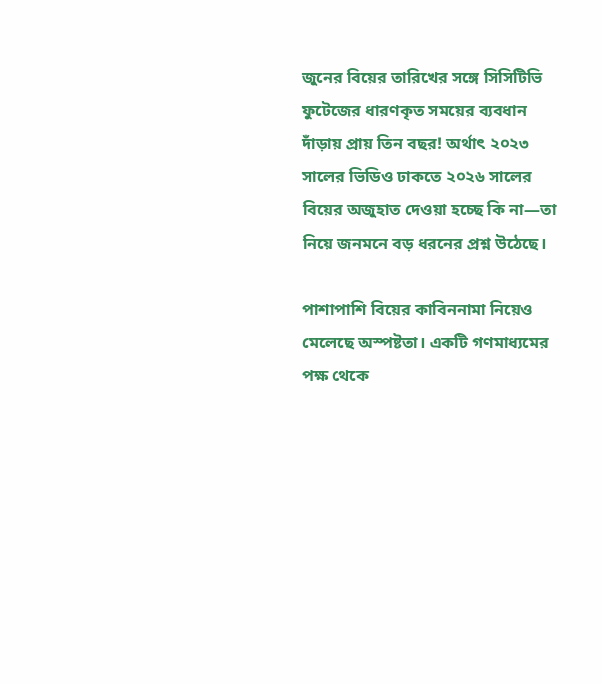জুনের বিয়ের তারিখের সঙ্গে সিসিটিভি ফুটেজের ধারণকৃত সময়ের ব্যবধান দাঁড়ায় প্রায় তিন বছর! অর্থাৎ ২০২৩ সালের ভিডিও ঢাকতে ২০২৬ সালের বিয়ের অজুহাত দেওয়া হচ্ছে কি না—তা নিয়ে জনমনে বড় ধরনের প্রশ্ন উঠেছে।

পাশাপাশি বিয়ের কাবিননামা নিয়েও মেলেছে অস্পষ্টতা। একটি গণমাধ্যমের পক্ষ থেকে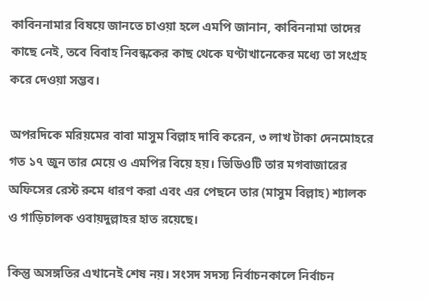কাবিননামার বিষয়ে জানতে চাওয়া হলে এমপি জানান, কাবিননামা তাদের কাছে নেই, তবে বিবাহ নিবন্ধকের কাছ থেকে ঘণ্টাখানেকের মধ্যে তা সংগ্রহ করে দেওয়া সম্ভব।

অপরদিকে মরিয়মের বাবা মাসুম বিল্লাহ দাবি করেন, ৩ লাখ টাকা দেনমোহরে গত ১৭ জুন তার মেয়ে ও এমপির বিয়ে হয়। ভিডিওটি তার মগবাজারের অফিসের রেস্ট রুমে ধারণ করা এবং এর পেছনে তার (মাসুম বিল্লাহ) শ্যালক ও গাড়িচালক ওবায়দুল্লাহর হাত রয়েছে।

কিন্তু অসঙ্গতির এখানেই শেষ নয়। সংসদ সদস্য নির্বাচনকালে নির্বাচন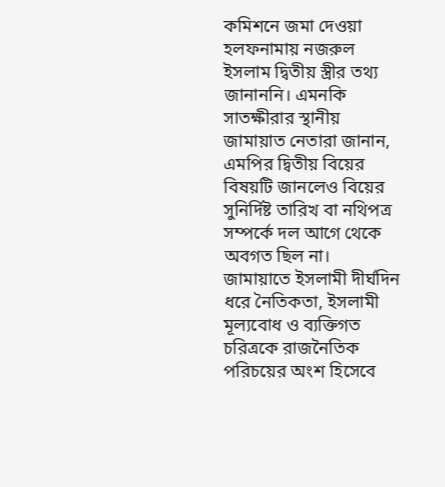কমিশনে জমা দেওয়া হলফনামায় নজরুল ইসলাম দ্বিতীয় স্ত্রীর তথ্য জানাননি। এমনকি সাতক্ষীরার স্থানীয় জামায়াত নেতারা জানান, এমপির দ্বিতীয় বিয়ের বিষয়টি জানলেও বিয়ের সুনির্দিষ্ট তারিখ বা নথিপত্র সম্পর্কে দল আগে থেকে অবগত ছিল না। জামায়াতে ইসলামী দীর্ঘদিন ধরে নৈতিকতা, ইসলামী মূল্যবোধ ও ব্যক্তিগত চরিত্রকে রাজনৈতিক পরিচয়ের অংশ হিসেবে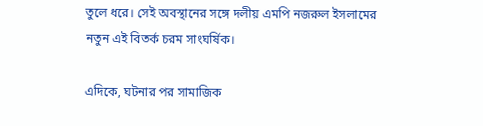তুলে ধরে। সেই অবস্থানের সঙ্গে দলীয় এমপি নজরুল ইসলামের নতুন এই বিতর্ক চরম সাংঘর্ষিক।

এদিকে, ঘটনার পর সামাজিক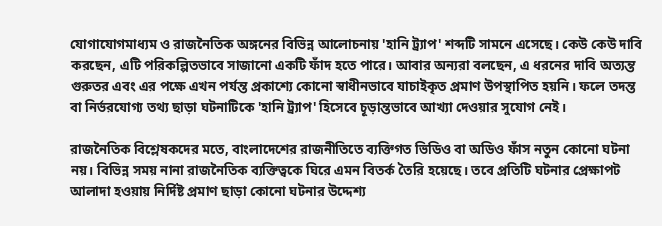যোগাযোগমাধ্যম ও রাজনৈতিক অঙ্গনের বিভিন্ন আলোচনায় 'হানি ট্র্যাপ' শব্দটি সামনে এসেছে। কেউ কেউ দাবি করছেন, এটি পরিকল্পিতভাবে সাজানো একটি ফাঁদ হতে পারে। আবার অন্যরা বলছেন, এ ধরনের দাবি অত্যন্ত গুরুতর এবং এর পক্ষে এখন পর্যন্ত প্রকাশ্যে কোনো স্বাধীনভাবে যাচাইকৃত প্রমাণ উপস্থাপিত হয়নি। ফলে তদন্ত বা নির্ভরযোগ্য তথ্য ছাড়া ঘটনাটিকে 'হানি ট্র্যাপ' হিসেবে চূড়ান্তভাবে আখ্যা দেওয়ার সুযোগ নেই।

রাজনৈতিক বিশ্লেষকদের মতে, বাংলাদেশের রাজনীতিতে ব্যক্তিগত ভিডিও বা অডিও ফাঁস নতুন কোনো ঘটনা নয়। বিভিন্ন সময় নানা রাজনৈতিক ব্যক্তিত্বকে ঘিরে এমন বিতর্ক তৈরি হয়েছে। তবে প্রতিটি ঘটনার প্রেক্ষাপট আলাদা হওয়ায় নির্দিষ্ট প্রমাণ ছাড়া কোনো ঘটনার উদ্দেশ্য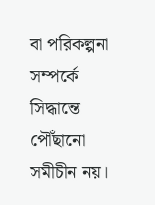বা পরিকল্পনা সম্পর্কে সিদ্ধান্তে পৌঁছানো সমীচীন নয়।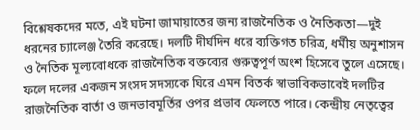বিশ্লেষকদের মতে, এই ঘটনা জামায়াতের জন্য রাজনৈতিক ও নৈতিকতা—দুই ধরনের চ্যালেঞ্জ তৈরি করেছে। দলটি দীর্ঘদিন ধরে ব্যক্তিগত চরিত্র, ধর্মীয় অনুশাসন ও নৈতিক মূল্যবোধকে রাজনৈতিক বক্তব্যের গুরুত্বপূর্ণ অংশ হিসেবে তুলে এসেছে। ফলে দলের একজন সংসদ সদস্যকে ঘিরে এমন বিতর্ক স্বাভাবিকভাবেই দলটির রাজনৈতিক বার্তা ও জনভাবমূর্তির ওপর প্রভাব ফেলতে পারে। কেন্দ্রীয় নেতৃত্বের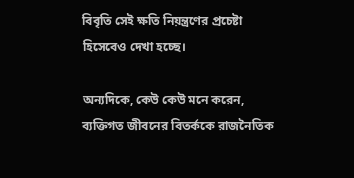বিবৃতি সেই ক্ষতি নিয়ন্ত্রণের প্রচেষ্টা হিসেবেও দেখা হচ্ছে।

অন্যদিকে, কেউ কেউ মনে করেন, ব্যক্তিগত জীবনের বিতর্ককে রাজনৈতিক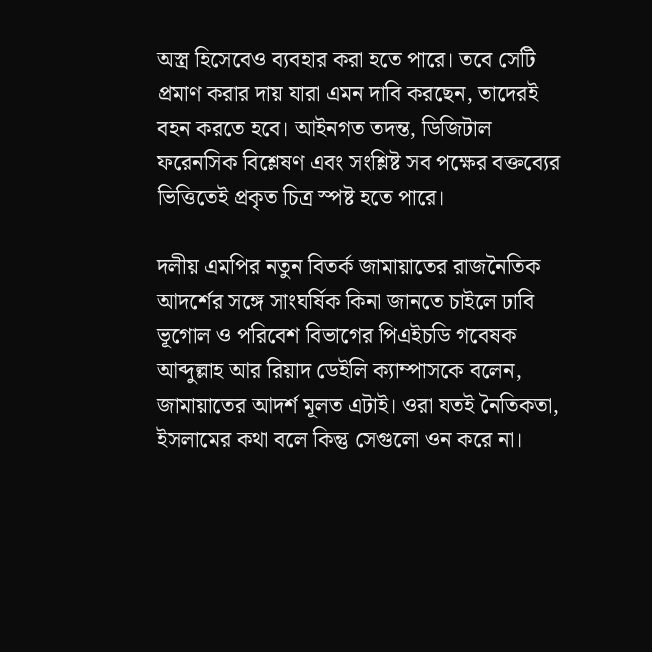অস্ত্র হিসেবেও ব্যবহার করা হতে পারে। তবে সেটি প্রমাণ করার দায় যারা এমন দাবি করছেন, তাদেরই বহন করতে হবে। আইনগত তদন্ত, ডিজিটাল ফরেনসিক বিশ্লেষণ এবং সংশ্লিষ্ট সব পক্ষের বক্তব্যের ভিত্তিতেই প্রকৃত চিত্র স্পষ্ট হতে পারে।

দলীয় এমপির নতুন বিতর্ক জামায়াতের রাজনৈতিক আদর্শের সঙ্গে সাংঘর্ষিক কিনা জানতে চাইলে ঢাবি ভূগোল ও পরিবেশ বিভাগের পিএইচডি গবেষক আব্দুল্লাহ আর রিয়াদ ডেইলি ক্যাম্পাসকে বলেন, জামায়াতের আদর্শ মূলত এটাই। ওরা যতই নৈতিকতা, ইসলামের কথা বলে কিন্তু সেগুলো ওন করে না।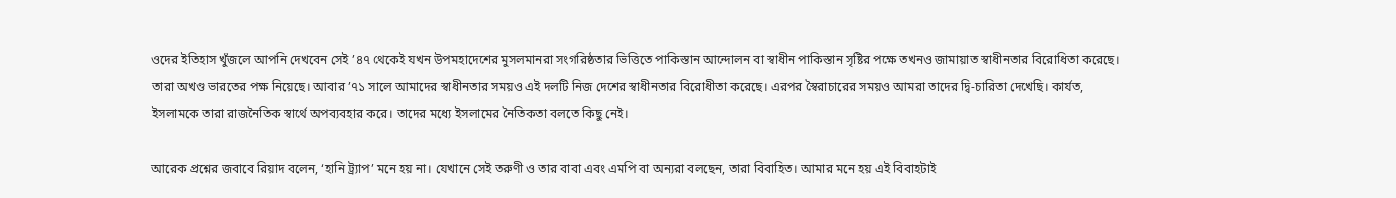ওদের ইতিহাস খুঁজলে আপনি দেখবেন সেই ’৪৭ থেকেই যখন উপমহাদেশের মুসলমানরা সংগরিষ্ঠতার ভিত্তিতে পাকিস্তান আন্দোলন বা স্বাধীন পাকিস্তান সৃষ্টির পক্ষে তখনও জামায়াত স্বাধীনতার বিরোধিতা করেছে। তারা অখণ্ড ভারতের পক্ষ নিয়েছে। আবার ’৭১ সালে আমাদের স্বাধীনতার সময়ও এই দলটি নিজ দেশের স্বাধীনতার বিরোধীতা করেছে। এরপর স্বৈরাচারের সময়ও আমরা তাদের দ্বি-চারিতা দেখেছি। কার্যত, ইসলামকে তারা রাজনৈতিক স্বার্থে অপব্যবহার করে। তাদের মধ্যে ইসলামের নৈতিকতা বলতে কিছু নেই।

আরেক প্রশ্নের জবাবে রিয়াদ বলেন, ‘হানি ট্র্যাপ’ মনে হয় না। যেখানে সেই তরুণী ও তার বাবা এবং এমপি বা অন্যরা বলছেন, তারা বিবাহিত। আমার মনে হয় এই বিবাহটাই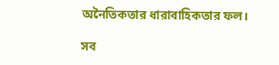অনৈতিকতার ধারাবাহিকতার ফল।

সব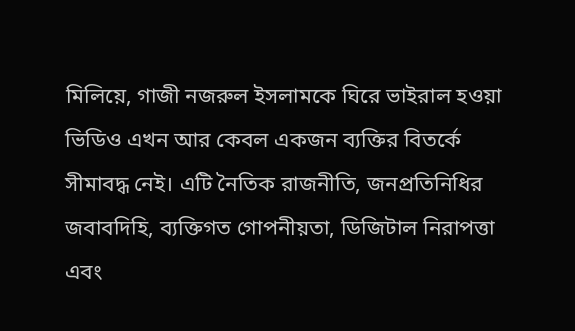মিলিয়ে, গাজী নজরুল ইসলামকে ঘিরে ভাইরাল হওয়া ভিডিও এখন আর কেবল একজন ব্যক্তির বিতর্কে সীমাবদ্ধ নেই। এটি নৈতিক রাজনীতি, জনপ্রতিনিধির জবাবদিহি, ব্যক্তিগত গোপনীয়তা, ডিজিটাল নিরাপত্তা এবং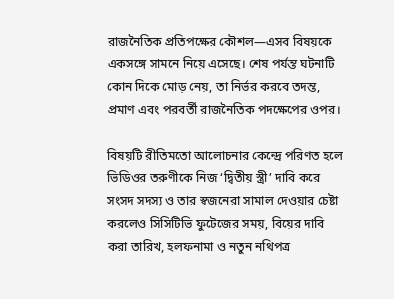রাজনৈতিক প্রতিপক্ষের কৌশল—এসব বিষয়কে একসঙ্গে সামনে নিয়ে এসেছে। শেষ পর্যন্ত ঘটনাটি কোন দিকে মোড় নেয়, তা নির্ভর করবে তদন্ত, প্রমাণ এবং পরবর্তী রাজনৈতিক পদক্ষেপের ওপর।

বিষয়টি রীতিমতো আলোচনার কেন্দ্রে পরিণত হলে ভিডিওর তরুণীকে নিজ ‘দ্বিতীয় স্ত্রী’ দাবি করে সংসদ সদস্য ও তার স্বজনেরা সামাল দেওয়ার চেষ্টা করলেও সিসিটিভি ফুটেজের সময়, বিয়ের দাবি করা তারিখ, হলফনামা ও নতুন নথিপত্র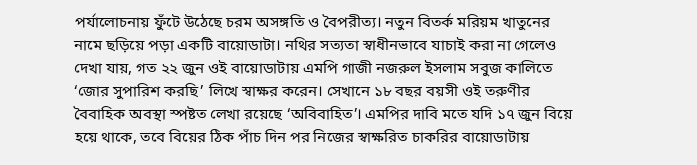পর্যালোচনায় ফুঁটে উঠেছে চরম অসঙ্গতি ও বৈপরীত্য। নতুন বিতর্ক মরিয়ম খাতুনের নামে ছড়িয়ে পড়া একটি বায়োডাটা। নথির সত্যতা স্বাধীনভাবে যাচাই করা না গেলেও দেখা যায়, গত ২২ জুন ওই বায়োডাটায় এমপি গাজী নজরুল ইসলাম সবুজ কালিতে ‘জোর সুপারিশ করছি’ লিখে স্বাক্ষর করেন। সেখানে ১৮ বছর বয়সী ওই তরুণীর বৈবাহিক অবস্থা স্পষ্টত লেখা রয়েছে ‘অবিবাহিত’। এমপির দাবি মতে যদি ১৭ জুন বিয়ে হয়ে থাকে, তবে বিয়ের ঠিক পাঁচ দিন পর নিজের স্বাক্ষরিত চাকরির বায়োডাটায়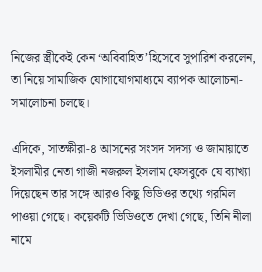নিজের স্ত্রীকেই কেন ‘অবিবাহিত’হিসেবে সুপারিশ করলেন, তা নিয়ে সামাজিক যোগাযোগমাধ্যমে ব্যাপক আলোচনা-সমালোচনা চলছে।

এদিকে, সাতক্ষীরা-৪ আসনের সংসদ সদস্য ও জামায়াতে ইসলামীর নেতা গাজী নজরুল ইসলাম ফেসবুকে যে ব্যাখ্যা দিয়েছেন তার সঙ্গে আরও কিছু ভিডিওর তথ্যে গরমিল পাওয়া গেছে। কয়েকটি ভিডিওতে দেখা গেছে, তিনি নীলা নামে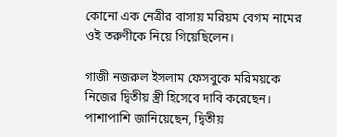কোনো এক নেত্রীর বাসায় মরিয়ম বেগম নামের ওই তরুণীকে নিয়ে গিয়েছিলেন।

গাজী নজরুল ইসলাম ফেসবুকে মরিময়কে নিজের দ্বিতীয় স্ত্রী হিসেবে দাবি করেছেন। পাশাপাশি জানিয়েছেন, দ্বিতীয়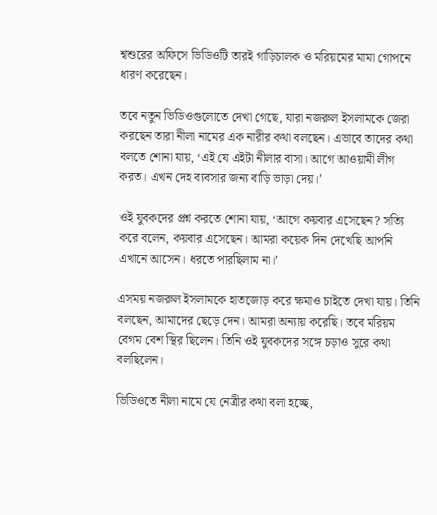শ্বশুরের অফিসে ভিডিওটি তারই গাড়িচালক ও মরিয়মের মামা গোপনে ধারণ করেছেন।

তবে নতুন ভিডিওগুলোতে দেখা গেছে, যারা নজরুল ইসলামকে জেরা করছেন তারা নীলা নামের এক নারীর কথা বলছেন। এভাবে তাদের কথা বলতে শোনা যায়, ‘এই যে এইটা নীলার বাসা। আগে আওয়ামী লীগ করত। এখন দেহ ব্যবসার জন্য বাড়ি ভাড়া দেয়।’

ওই যুবকদের প্রশ্ন করতে শোনা যায়, ‘আগে কয়বার এসেছেন? সত্যি করে বলেন, কয়বার এসেছেন। আমরা কয়েক দিন দেখেছি আপনি এখানে আসেন। ধরতে পারছিলাম না।’

এসময় নজরুল ইসলামকে হাতজোড় করে ক্ষমাও চাইতে দেখা যায়। তিনি বলছেন, আমাদের ছেড়ে দেন। আমরা অন্যায় করেছি। তবে মরিয়ম বেগম বেশ স্থির ছিলেন। তিনি ওই যুবকদের সঙ্গে চড়াও সুরে কথা বলছিলেন।

ভিডিওতে নীলা নামে যে নেত্রীর কথা বলা হচ্ছে,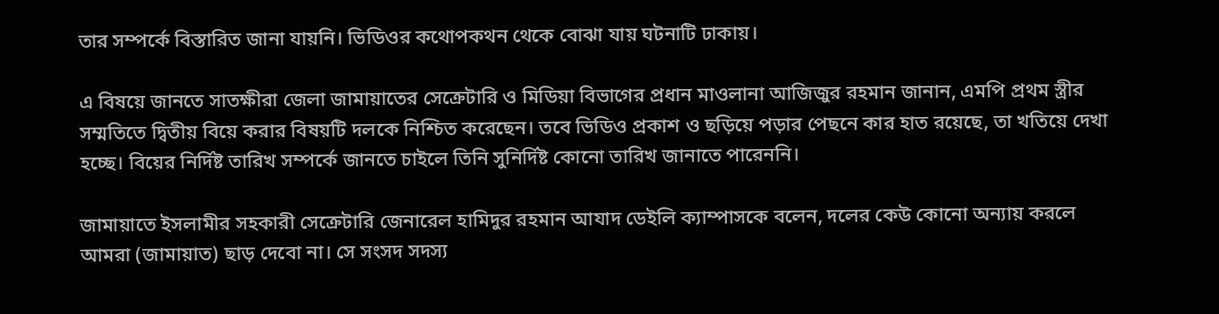তার সম্পর্কে বিস্তারিত জানা যায়নি। ভিডিওর কথোপকথন থেকে বোঝা যায় ঘটনাটি ঢাকায়।

এ বিষয়ে জানতে সাতক্ষীরা জেলা জামায়াতের সেক্রেটারি ও মিডিয়া বিভাগের প্রধান মাওলানা আজিজুর রহমান জানান, এমপি প্রথম স্ত্রীর সম্মতিতে দ্বিতীয় বিয়ে করার বিষয়টি দলকে নিশ্চিত করেছেন। তবে ভিডিও প্রকাশ ও ছড়িয়ে পড়ার পেছনে কার হাত রয়েছে, তা খতিয়ে দেখা হচ্ছে। বিয়ের নির্দিষ্ট তারিখ সম্পর্কে জানতে চাইলে তিনি সুনির্দিষ্ট কোনো তারিখ জানাতে পারেননি।

জামায়াতে ইসলামীর সহকারী সেক্রেটারি জেনারেল হামিদুর রহমান আযাদ ডেইলি ক্যাম্পাসকে বলেন, দলের কেউ কোনো অন্যায় করলে আমরা (জামায়াত) ছাড় দেবো না। সে সংসদ সদস্য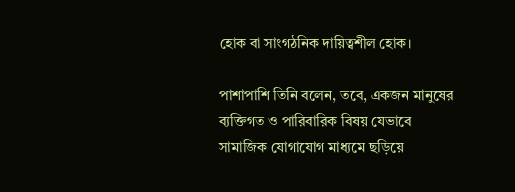হোক বা সাংগঠনিক দায়িত্বশীল হোক।

পাশাপাশি তিনি বলেন, তবে, একজন মানুষের ব্যক্তিগত ও পারিবারিক বিষয় যেভাবে সামাজিক যোগাযোগ মাধ্যমে ছড়িয়ে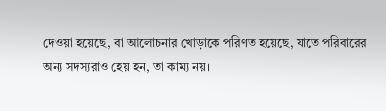দেওয়া হয়েছে, বা আলোচনার খোড়াকে পরিণত হয়েছে, যাতে পরিবারের অন্য সদস্যরাও হেয় হন, তা কাম্য নয়।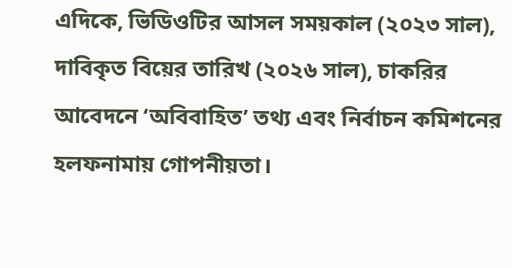এদিকে, ভিডিওটির আসল সময়কাল (২০২৩ সাল), দাবিকৃত বিয়ের তারিখ (২০২৬ সাল), চাকরির আবেদনে ‘অবিবাহিত’ তথ্য এবং নির্বাচন কমিশনের হলফনামায় গোপনীয়তা।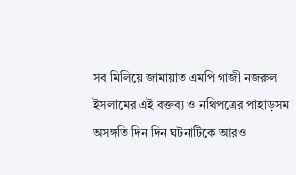সব মিলিয়ে জামায়াত এমপি গাজী নজরুল ইসলামের এই বক্তব্য ও নথিপত্রের পাহাড়সম অসঙ্গতি দিন দিন ঘটনাটিকে আরও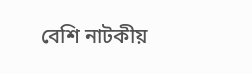বেশি নাটকীয়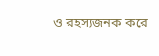ও রহস্যজনক করে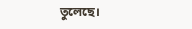তুলেছে।